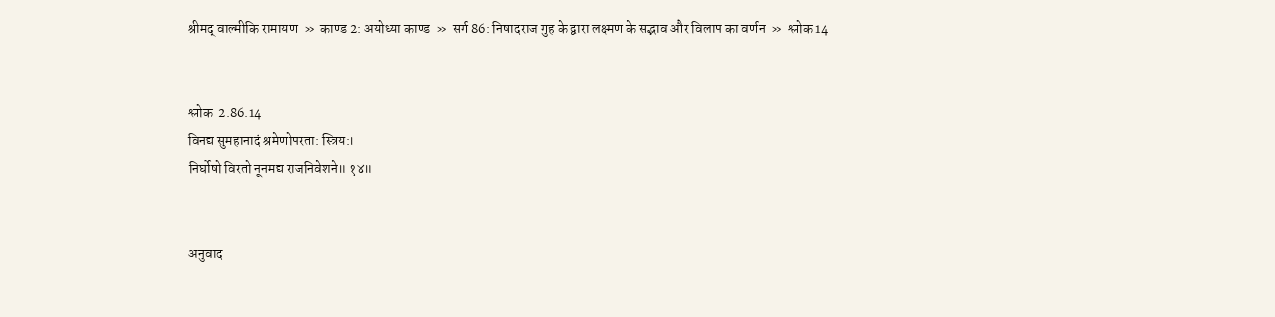श्रीमद् वाल्मीकि रामायण  »  काण्ड 2: अयोध्या काण्ड  »  सर्ग 86: निषादराज गुह के द्वारा लक्ष्मण के सद्भाव और विलाप का वर्णन  »  श्लोक 14


श्लोक  2.86.14
विनद्य सुमहानादं श्रमेणोपरता: स्त्रिय:।
निर्घोषो विरतो नूनमद्य राजनिवेशने॥ १४॥


अनुवाद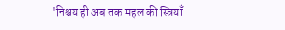'निश्चय ही अब तक महल की स्त्रियाँ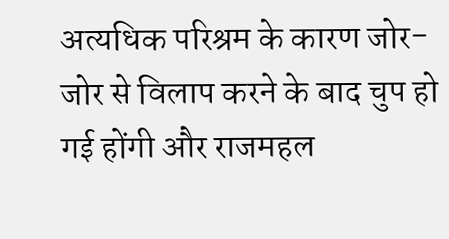अत्यधिक परिश्रम के कारण जोर-जोर से विलाप करने के बाद चुप हो गई होंगी और राजमहल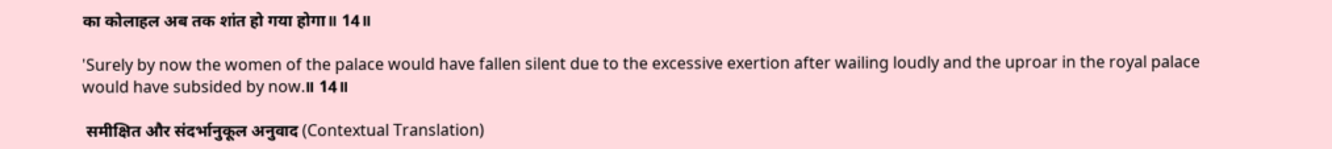का कोलाहल अब तक शांत हो गया होगा॥ 14॥

'Surely by now the women of the palace would have fallen silent due to the excessive exertion after wailing loudly and the uproar in the royal palace would have subsided by now.॥ 14॥

 समीक्षित और संदर्भानुकूल अनुवाद (Contextual Translation)